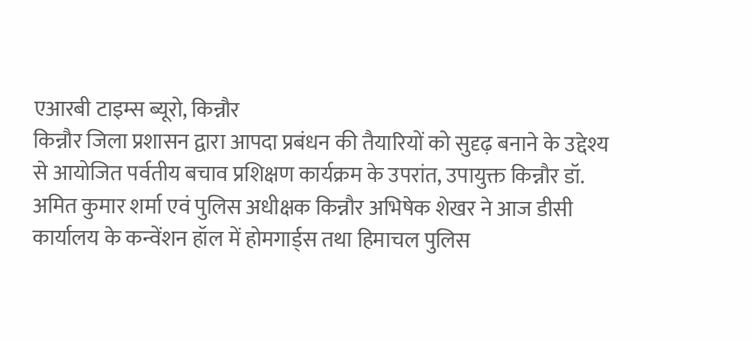एआरबी टाइम्स ब्यूरो, किन्नौर
किन्नौर जिला प्रशासन द्वारा आपदा प्रबंधन की तैयारियों को सुदृढ़ बनाने के उद्देश्य से आयोजित पर्वतीय बचाव प्रशिक्षण कार्यक्रम के उपरांत, उपायुक्त किन्नौर डॉ. अमित कुमार शर्मा एवं पुलिस अधीक्षक किन्नौर अभिषेक शेखर ने आज डीसी कार्यालय के कन्वेंशन हॉल में होमगार्ड्स तथा हिमाचल पुलिस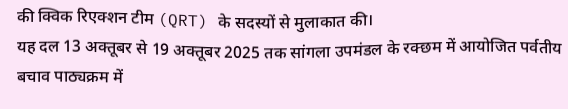की क्विक रिएक्शन टीम (QRT) के सदस्यों से मुलाकात की।
यह दल 13 अक्तूबर से 19 अक्तूबर 2025 तक सांगला उपमंडल के रक्छम में आयोजित पर्वतीय बचाव पाठ्यक्रम में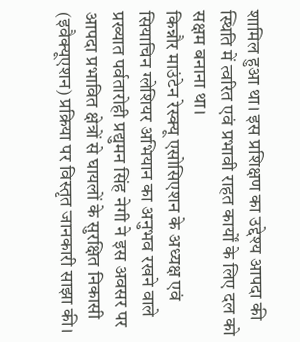शामिल हुआ था। इस प्रशिक्षण का उद्देश्य आपदा की स्थिति में त्वरित एवं प्रभावी राहत कार्यों के लिए दल को सक्षम बनाना था।
किन्नौर माउंटेन रेस्क्यू एसोसिएशन के अध्यक्ष एवं सियाचिन ग्लेशियर अभियान का अनुभव रखने वाले प्रख्यात पर्वतारोही प्रद्युमन सिंह नेगी ने इस अवसर पर आपदा प्रभावित क्षेत्रों से घायलों के सुरक्षित निकासी (इवैक्यूएशन) प्रक्रिया पर विस्तृत जानकारी साझा की।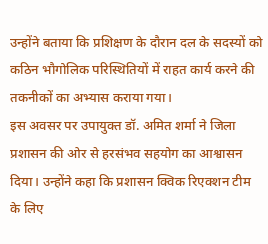उन्होंने बताया कि प्रशिक्षण के दौरान दल के सदस्यों को कठिन भौगोलिक परिस्थितियों में राहत कार्य करने की तकनीकों का अभ्यास कराया गया।
इस अवसर पर उपायुक्त डॉ. अमित शर्मा ने जिला प्रशासन की ओर से हरसंभव सहयोग का आश्वासन दिया। उन्होंने कहा कि प्रशासन क्विक रिएक्शन टीम के लिए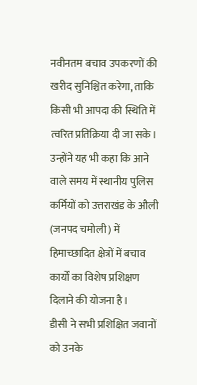नवीनतम बचाव उपकरणों की खरीद सुनिश्चित करेगा, ताकि किसी भी आपदा की स्थिति में त्वरित प्रतिक्रिया दी जा सके। उन्होंने यह भी कहा कि आने वाले समय में स्थानीय पुलिस कर्मियों को उत्तराखंड के औली (जनपद चमोली) में हिमाच्छादित क्षेत्रों में बचाव कार्यों का विशेष प्रशिक्षण दिलाने की योजना है।
डीसी ने सभी प्रशिक्षित जवानों को उनके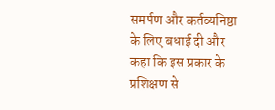समर्पण और कर्तव्यनिष्ठा के लिए बधाई दी और कहा कि इस प्रकार के प्रशिक्षण से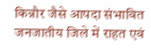किन्नौर जैसे आपदा संभावित जनजातीय जिले में राहत एवं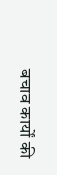बचाव कार्यों की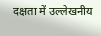दक्षता में उल्लेखनीय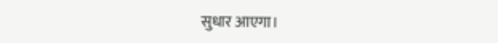सुधार आएगा।